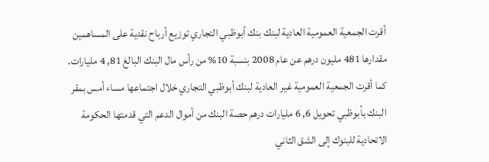أقرت الجمعية العمومية العادية لبنك بنك أبوظبي التجاري توزيع أرباح نقدية على المساهمين مقدارها 481 مليون درهم عن عام 2008 بنسبة 10% من رأس مال البنك البالغ 81, 4 مليارات.
كما أقرت الجمعية العمومية غير العادية لبنك أبوظبي التجاري خلال اجتماعها مساء أمس بمقر البنك بأبوظبي تحويل 6, 6 مليارات درهم حصة البنك من أموال الدعم التي قدمتها الحكومة الاتحادية للبنوك إلى الشق الثاني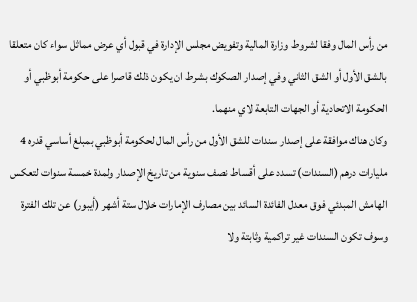من رأس المال وفقا لشروط وزارة المالية وتفويض مجلس الإدارة في قبول أي عرض مماثل سواء كان متعلقا بالشق الأول أو الشق الثاني وفي إصدار الصكوك بشرط ان يكون ذلك قاصرا على حكومة أبوظبي أو الحكومة الاتحادية أو الجهات التابعة لاي منهما.
وكان هناك موافقة على إصدار سندات للشق الأول من رأس المال لحكومة أبوظبي بمبلغ أساسي قدره 4 مليارات درهم (السندات) تسدد على أقساط نصف سنوية من تاريخ الإصدار ولمدة خمسة سنوات لتعكس الهامش المبدئي فوق معدل الفائدة السائد بين مصارف الإمارات خلال ستة أشهر (أيبور) عن تلك الفترة وسوف تكون السندات غير تراكمية وثابتة ولا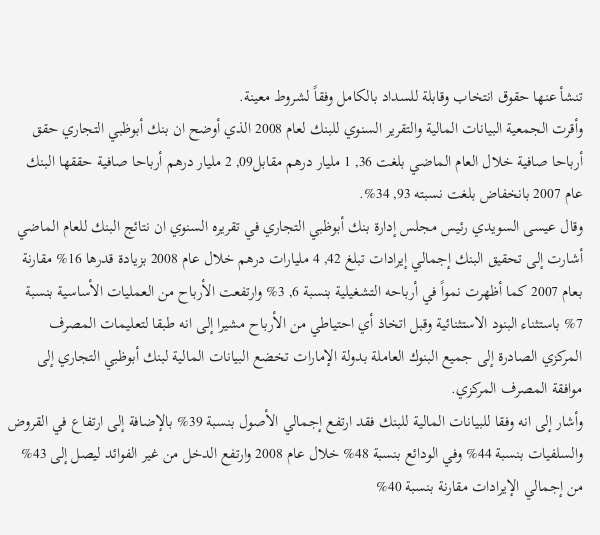تنشأ عنها حقوق انتخاب وقابلة للسداد بالكامل وفقاً لشروط معينة.
وأقرت الجمعية البيانات المالية والتقرير السنوي للبنك لعام 2008 الذي أوضح ان بنك أبوظبي التجاري حقق أرباحا صافية خلال العام الماضي بلغت 36, 1 مليار درهم مقابل09, 2 مليار درهم أرباحا صافية حققها البنك عام 2007 بانخفاض بلغت نسبته 93, 34%.
وقال عيسى السويدي رئيس مجلس إدارة بنك أبوظبي التجاري في تقريره السنوي ان نتائج البنك للعام الماضي أشارت إلى تحقيق البنك إجمالي إيرادات تبلغ 42, 4 مليارات درهم خلال عام 2008 بزيادة قدرها 16% مقارنة بعام 2007 كما أظهرت نمواً في أرباحه التشغيلية بنسبة 6, 3% وارتفعت الأرباح من العمليات الأساسية بنسبة 7% باستثناء البنود الاستثنائية وقبل اتخاذ أي احتياطي من الأرباح مشيرا إلى انه طبقا لتعليمات المصرف المركزي الصادرة إلى جميع البنوك العاملة بدولة الإمارات تخضع البيانات المالية لبنك أبوظبي التجاري إلى موافقة المصرف المركزي.
وأشار إلى انه وفقا للبيانات المالية للبنك فقد ارتفع إجمالي الأصول بنسبة 39% بالإضافة إلى ارتفاع في القروض والسلفيات بنسبة 44% وفي الودائع بنسبة 48% خلال عام 2008 وارتفع الدخل من غير الفوائد ليصل إلى 43% من إجمالي الإيرادات مقارنة بنسبة 40%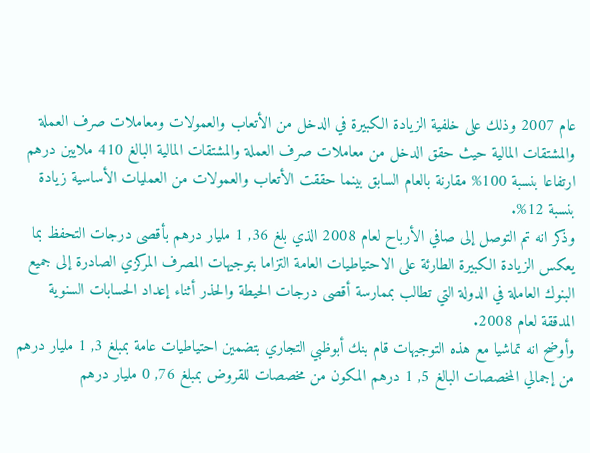عام 2007 وذلك على خلفية الزيادة الكبيرة في الدخل من الأتعاب والعمولات ومعاملات صرف العملة والمشتقات المالية حيث حقق الدخل من معاملات صرف العملة والمشتقات المالية البالغ 410 ملايين درهم ارتفاعا بنسبة 100% مقارنة بالعام السابق بينما حققت الأتعاب والعمولات من العمليات الأساسية زيادة بنسبة 12%.
وذكر انه تم التوصل إلى صافي الأرباح لعام 2008 الذي بلغ 36, 1 مليار درهم بأقصى درجات التحفظ بما يعكس الزيادة الكبيرة الطارئة على الاحتياطيات العامة التزاما بتوجيهات المصرف المركزي الصادرة إلى جميع البنوك العاملة في الدولة التي تطالب بممارسة أقصى درجات الحيطة والحذر أثناء إعداد الحسابات السنوية المدققة لعام 2008.
وأوضح انه تماشيا مع هذه التوجيهات قام بنك أبوظبي التجاري بتضمين احتياطيات عامة بمبلغ 3, 1 مليار درهم من إجمالي المخصصات البالغ 5, 1 درهم المكون من مخصصات للقروض بمبلغ 76, 0 مليار درهم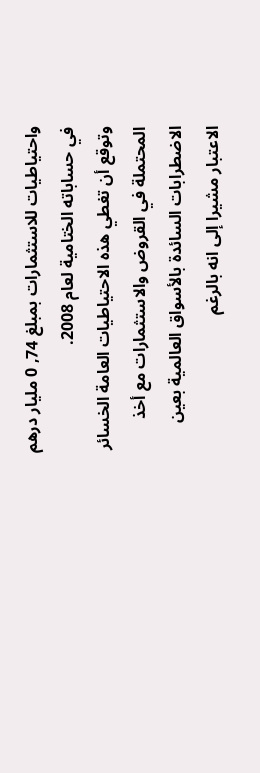واحتياطيات للاستثمارات بمبلغ 74, 0 مليار درهم في حساباته الختامية لعام 2008.
وتوقع أن تغطي هذه الاحتياطيات العامة الخسائر المحتملة في القروض والاستثمارات مع أخذ الاضطرابات السائدة بالأسواق العالمية بعين الاعتبار مشيرا إلى انه بالرغم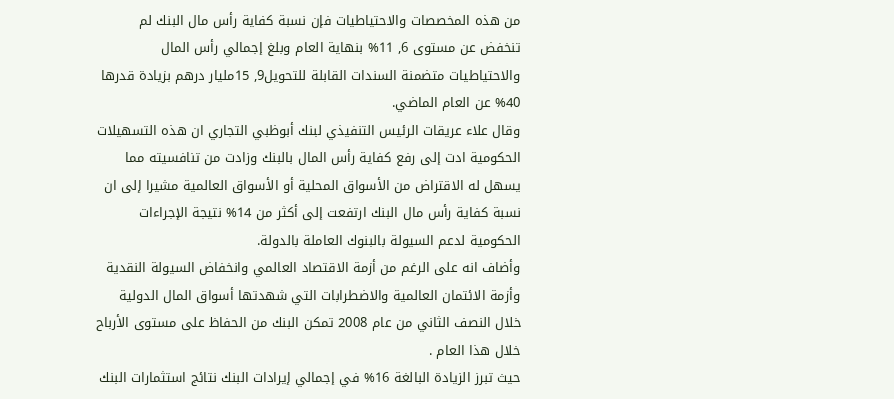من هذه المخصصات والاحتياطيات فإن نسبة كفاية رأس مال البنك لم تنخفض عن مستوى 6, 11% بنهاية العام وبلغ إجمالي رأس المال والاحتياطيات متضمنة السندات القابلة للتحويل9, 15مليار درهم بزيادة قدرها 40% عن العام الماضي.
وقال علاء عريقات الرئيس التنفيذي لبنك أبوظبي التجاري ان هذه التسهيلات الحكومية ادت إلى رفع كفاية رأس المال بالبنك وزادت من تنافسيته مما يسهل له الاقتراض من الأسواق المحلية أو الأسواق العالمية مشيرا إلى ان نسبة كفاية رأس مال البنك ارتفعت إلى أكثر من 14% نتيجة الإجراءات الحكومية لدعم السيولة بالبنوك العاملة بالدولة.
وأضاف انه على الرغم من أزمة الاقتصاد العالمي وانخفاض السيولة النقدية وأزمة الائتمان العالمية والاضطرابات التي شهدتها أسواق المال الدولية خلال النصف الثاني من عام 2008 تمكن البنك من الحفاظ على مستوى الأرباح خلال هذا العام .
حيث تبرز الزيادة البالغة 16% في إجمالي إيرادات البنك نتائج استثمارات البنك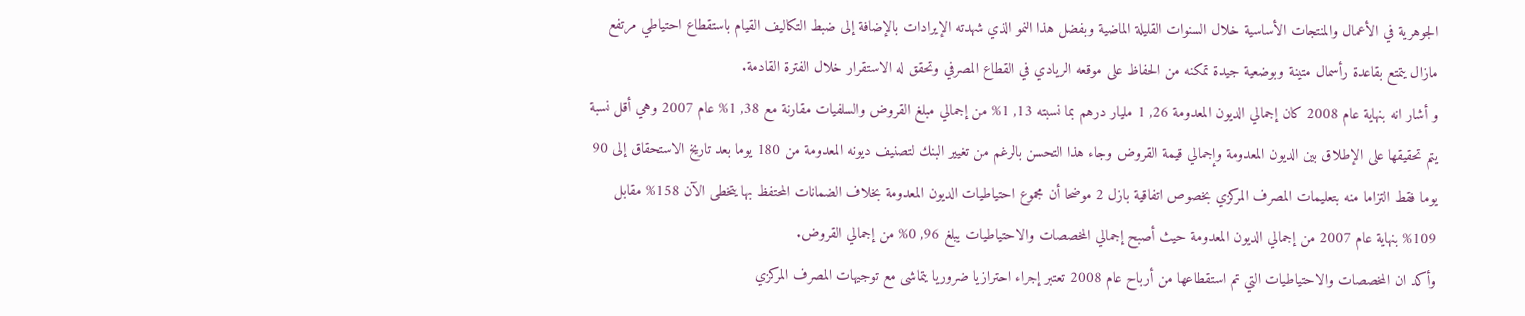الجوهرية في الأعمال والمنتجات الأساسية خلال السنوات القليلة الماضية وبفضل هذا النمو الذي شهدته الإيرادات بالإضافة إلى ضبط التكاليف القيام باستقطاع احتياطي مرتفع مازال يتمتع بقاعدة رأسمال متينة وبوضعية جيدة تمكنه من الحفاظ على موقعه الريادي في القطاع المصرفي وتحقق له الاستقرار خلال الفترة القادمة.
و أشار انه بنهاية عام 2008 كان إجمالي الديون المعدومة 26, 1 مليار درهم بما نسبته 13, 1% من إجمالي مبلغ القروض والسلفيات مقارنة مع 38, 1% عام 2007 وهي أقل نسبة يتم تحقيقها على الإطلاق بين الديون المعدومة وإجمالي قيمة القروض وجاء هذا التحسن بالرغم من تغيير البنك لتصنيف ديونه المعدومة من 180 يوما بعد تاريخ الاستحقاق إلى 90 يوما فقط التزاما منه بتعليمات المصرف المركزي بخصوص اتفاقية بازل 2 موضحا أن مجموع احتياطيات الديون المعدومة بخلاف الضمانات المحتفظ بها يتخطى الآن 158% مقابل 109% بنهاية عام 2007 من إجمالي الديون المعدومة حيث أصبح إجمالي المخصصات والاحتياطيات يبلغ 96, 0% من إجمالي القروض.
وأكد ان المخصصات والاحتياطيات التي تم استقطاعها من أرباح عام 2008 تعتبر إجراء احترازيا ضروريا يتماشى مع توجيهات المصرف المركزي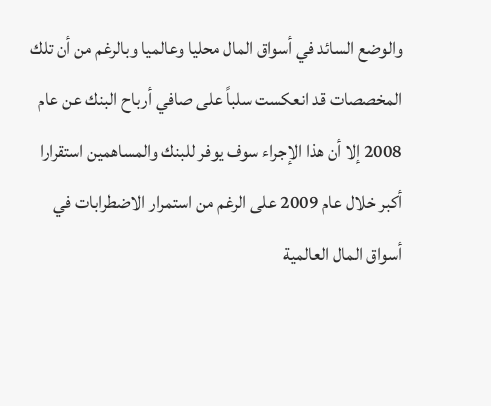والوضع السائد في أسواق المال محليا وعالميا وبالرغم من أن تلك المخصصات قد انعكست سلباً على صافي أرباح البنك عن عام 2008 إلا أن هذا الإجراء سوف يوفر للبنك والمساهمين استقرارا أكبر خلال عام 2009 على الرغم من استمرار الاضطرابات في أسواق المال العالمية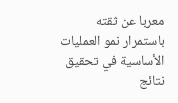معربا عن ثقته باستمرار نمو العمليات الأساسية في تحقيق نتائج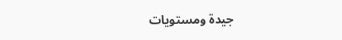جيدة ومستويات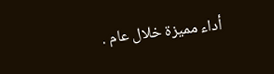أداء مميزة خلال عام .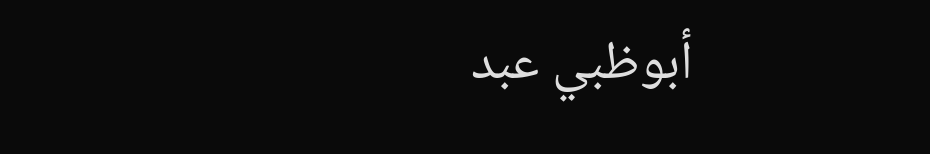أبوظبي عبد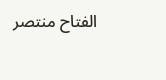الفتاح منتصر